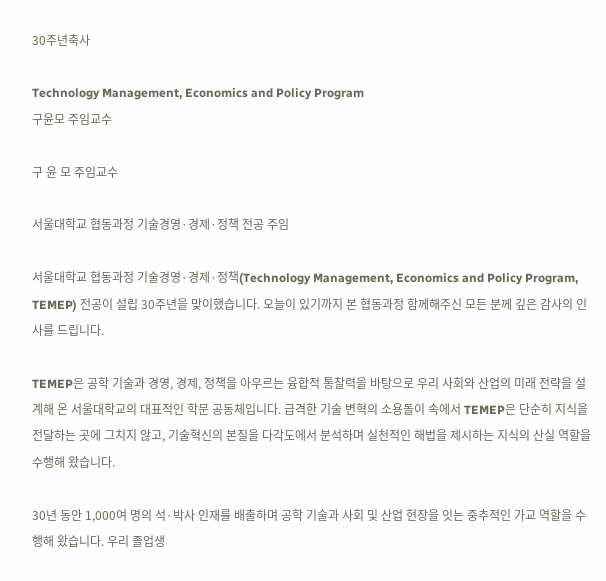30주년축사

Technology Management, Economics and Policy Program
구윤모 주임교수

구 윤 모 주임교수

서울대학교 협동과정 기술경영·경제·정책 전공 주임

서울대학교 협동과정 기술경영·경제·정책(Technology Management, Economics and Policy Program, TEMEP) 전공이 설립 30주년을 맞이했습니다. 오늘이 있기까지 본 협동과정 함께해주신 모든 분께 깊은 감사의 인사를 드립니다.

TEMEP은 공학 기술과 경영, 경제, 정책을 아우르는 융합적 통찰력을 바탕으로 우리 사회와 산업의 미래 전략을 설계해 온 서울대학교의 대표적인 학문 공동체입니다. 급격한 기술 변혁의 소용돌이 속에서 TEMEP은 단순히 지식을 전달하는 곳에 그치지 않고, 기술혁신의 본질을 다각도에서 분석하며 실천적인 해법을 제시하는 지식의 산실 역할을 수행해 왔습니다.

30년 동안 1,000여 명의 석·박사 인재를 배출하며 공학 기술과 사회 및 산업 현장을 잇는 중추적인 가교 역할을 수행해 왔습니다. 우리 졸업생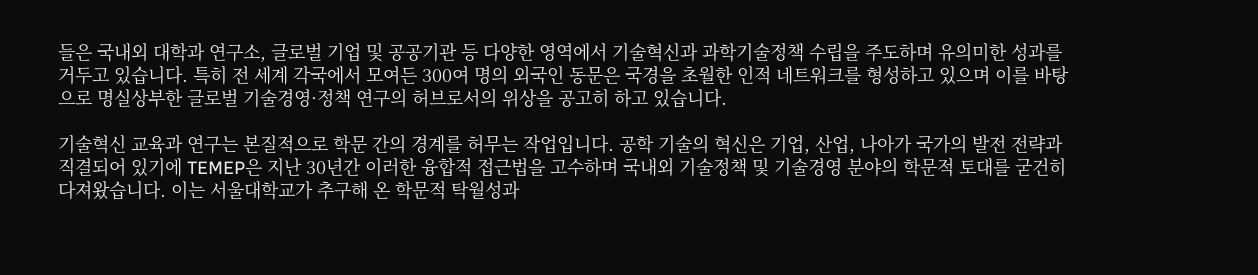들은 국내외 대학과 연구소, 글로벌 기업 및 공공기관 등 다양한 영역에서 기술혁신과 과학기술정책 수립을 주도하며 유의미한 성과를 거두고 있습니다. 특히 전 세계 각국에서 모여든 300여 명의 외국인 동문은 국경을 초월한 인적 네트워크를 형성하고 있으며 이를 바탕으로 명실상부한 글로벌 기술경영·정책 연구의 허브로서의 위상을 공고히 하고 있습니다.

기술혁신 교육과 연구는 본질적으로 학문 간의 경계를 허무는 작업입니다. 공학 기술의 혁신은 기업, 산업, 나아가 국가의 발전 전략과 직결되어 있기에 TEMEP은 지난 30년간 이러한 융합적 접근법을 고수하며 국내외 기술정책 및 기술경영 분야의 학문적 토대를 굳건히 다져왔습니다. 이는 서울대학교가 추구해 온 학문적 탁월성과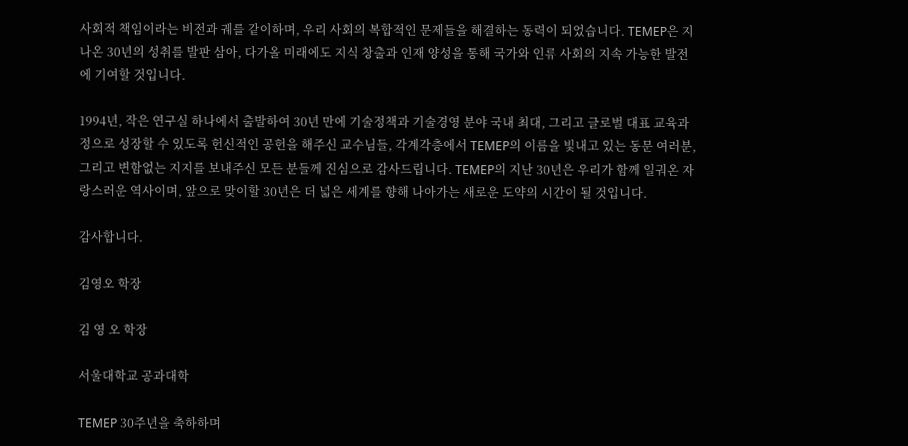사회적 책임이라는 비전과 궤를 같이하며, 우리 사회의 복합적인 문제들을 해결하는 동력이 되었습니다. TEMEP은 지나온 30년의 성취를 발판 삼아, 다가올 미래에도 지식 창출과 인재 양성을 통해 국가와 인류 사회의 지속 가능한 발전에 기여할 것입니다.

1994년, 작은 연구실 하나에서 출발하여 30년 만에 기술정책과 기술경영 분야 국내 최대, 그리고 글로벌 대표 교육과정으로 성장할 수 있도록 헌신적인 공헌을 해주신 교수님들, 각계각층에서 TEMEP의 이름을 빛내고 있는 동문 여러분, 그리고 변함없는 지지를 보내주신 모든 분들께 진심으로 감사드립니다. TEMEP의 지난 30년은 우리가 함께 일궈온 자랑스러운 역사이며, 앞으로 맞이할 30년은 더 넓은 세계를 향해 나아가는 새로운 도약의 시간이 될 것입니다.

감사합니다.

김영오 학장

김 영 오 학장

서울대학교 공과대학

TEMEP 30주년을 축하하며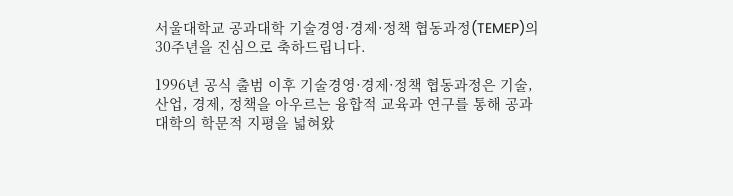서울대학교 공과대학 기술경영·경제·정책 협동과정(TEMEP)의 30주년을 진심으로 축하드립니다.

1996년 공식 출범 이후 기술경영·경제·정책 협동과정은 기술, 산업, 경제, 정책을 아우르는 융합적 교육과 연구를 통해 공과대학의 학문적 지평을 넓혀왔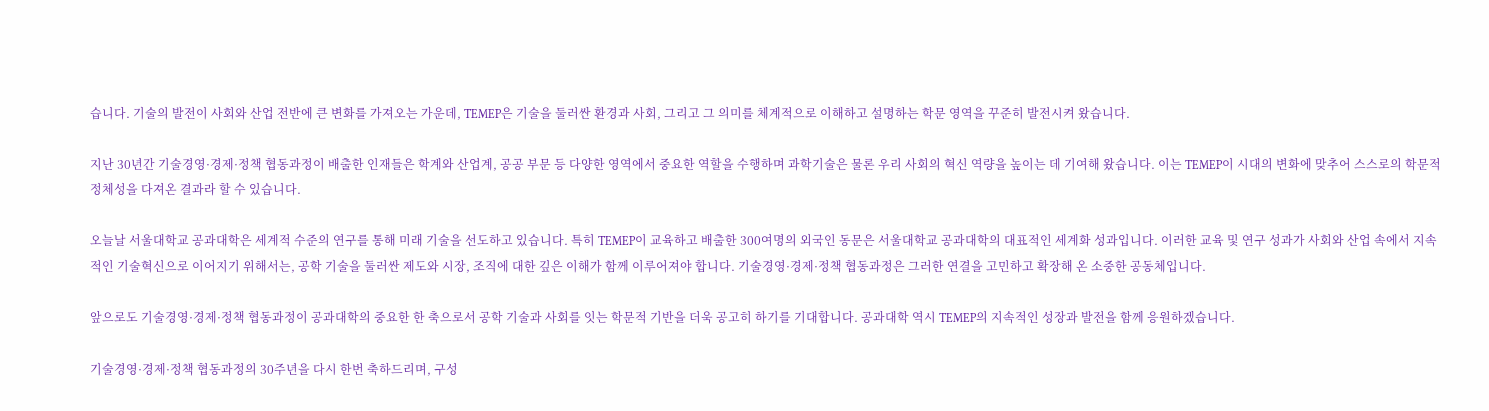습니다. 기술의 발전이 사회와 산업 전반에 큰 변화를 가져오는 가운데, TEMEP은 기술을 둘러싼 환경과 사회, 그리고 그 의미를 체계적으로 이해하고 설명하는 학문 영역을 꾸준히 발전시켜 왔습니다.

지난 30년간 기술경영·경제·정책 협동과정이 배출한 인재들은 학계와 산업계, 공공 부문 등 다양한 영역에서 중요한 역할을 수행하며 과학기술은 물론 우리 사회의 혁신 역량을 높이는 데 기여해 왔습니다. 이는 TEMEP이 시대의 변화에 맞추어 스스로의 학문적 정체성을 다져온 결과라 할 수 있습니다.

오늘날 서울대학교 공과대학은 세계적 수준의 연구를 통해 미래 기술을 선도하고 있습니다. 특히 TEMEP이 교육하고 배출한 300여명의 외국인 동문은 서울대학교 공과대학의 대표적인 세계화 성과입니다. 이러한 교육 및 연구 성과가 사회와 산업 속에서 지속적인 기술혁신으로 이어지기 위해서는, 공학 기술을 둘러싼 제도와 시장, 조직에 대한 깊은 이해가 함께 이루어져야 합니다. 기술경영·경제·정책 협동과정은 그러한 연결을 고민하고 확장해 온 소중한 공동체입니다.

앞으로도 기술경영·경제·정책 협동과정이 공과대학의 중요한 한 축으로서 공학 기술과 사회를 잇는 학문적 기반을 더욱 공고히 하기를 기대합니다. 공과대학 역시 TEMEP의 지속적인 성장과 발전을 함께 응원하겠습니다.

기술경영·경제·정책 협동과정의 30주년을 다시 한번 축하드리며, 구성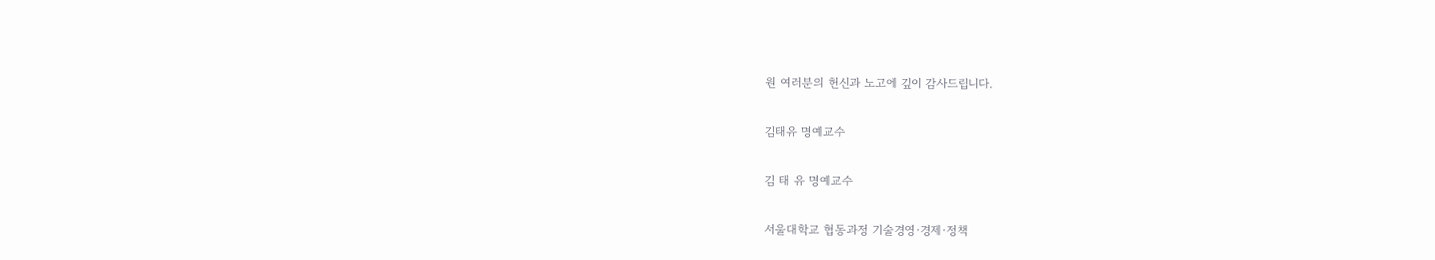원 여러분의 헌신과 노고에 깊이 감사드립니다.

김태유 명예교수

김 태 유 명예교수

서울대학교 협동과정 기술경영·경제·정책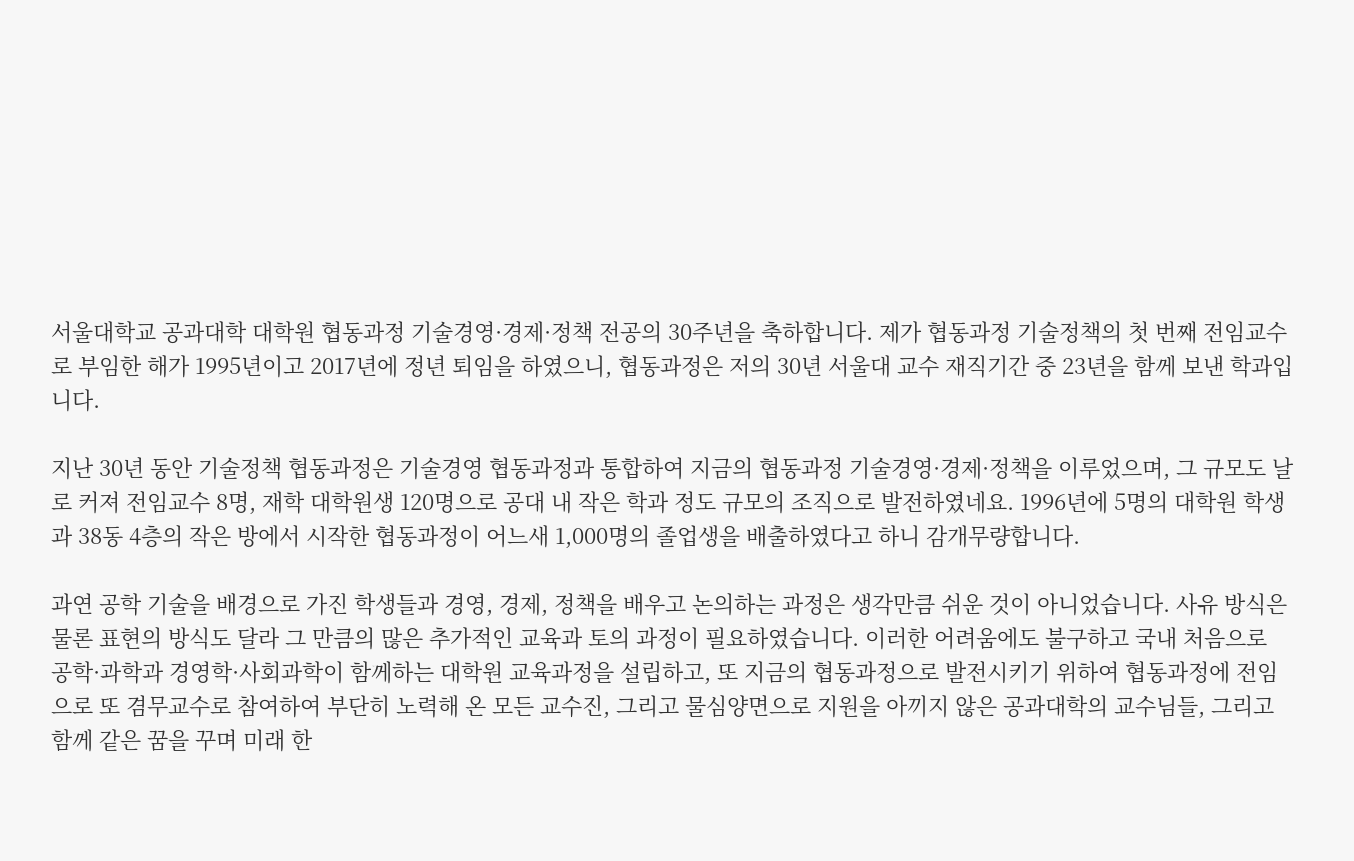서울대학교 공과대학 대학원 협동과정 기술경영·경제·정책 전공의 30주년을 축하합니다. 제가 협동과정 기술정책의 첫 번째 전임교수로 부임한 해가 1995년이고 2017년에 정년 퇴임을 하였으니, 협동과정은 저의 30년 서울대 교수 재직기간 중 23년을 함께 보낸 학과입니다.

지난 30년 동안 기술정책 협동과정은 기술경영 협동과정과 통합하여 지금의 협동과정 기술경영·경제·정책을 이루었으며, 그 규모도 날로 커져 전임교수 8명, 재학 대학원생 120명으로 공대 내 작은 학과 정도 규모의 조직으로 발전하였네요. 1996년에 5명의 대학원 학생과 38동 4층의 작은 방에서 시작한 협동과정이 어느새 1,000명의 졸업생을 배출하였다고 하니 감개무량합니다.

과연 공학 기술을 배경으로 가진 학생들과 경영, 경제, 정책을 배우고 논의하는 과정은 생각만큼 쉬운 것이 아니었습니다. 사유 방식은 물론 표현의 방식도 달라 그 만큼의 많은 추가적인 교육과 토의 과정이 필요하였습니다. 이러한 어려움에도 불구하고 국내 처음으로 공학·과학과 경영학·사회과학이 함께하는 대학원 교육과정을 설립하고, 또 지금의 협동과정으로 발전시키기 위하여 협동과정에 전임으로 또 겸무교수로 참여하여 부단히 노력해 온 모든 교수진, 그리고 물심양면으로 지원을 아끼지 않은 공과대학의 교수님들, 그리고 함께 같은 꿈을 꾸며 미래 한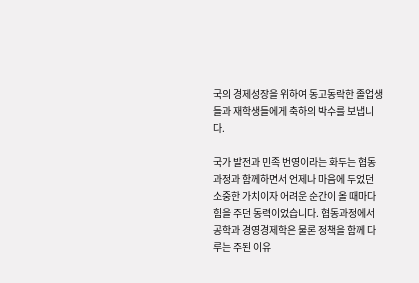국의 경제성장을 위하여 동고동락한 졸업생들과 재학생들에게 축하의 박수를 보냅니다.

국가 발전과 민족 번영이라는 화두는 협동과정과 함께하면서 언제나 마음에 두었던 소중한 가치이자 어려운 순간이 올 때마다 힘을 주던 동력이었습니다. 협동과정에서 공학과 경영경제학은 물론 정책을 함께 다루는 주된 이유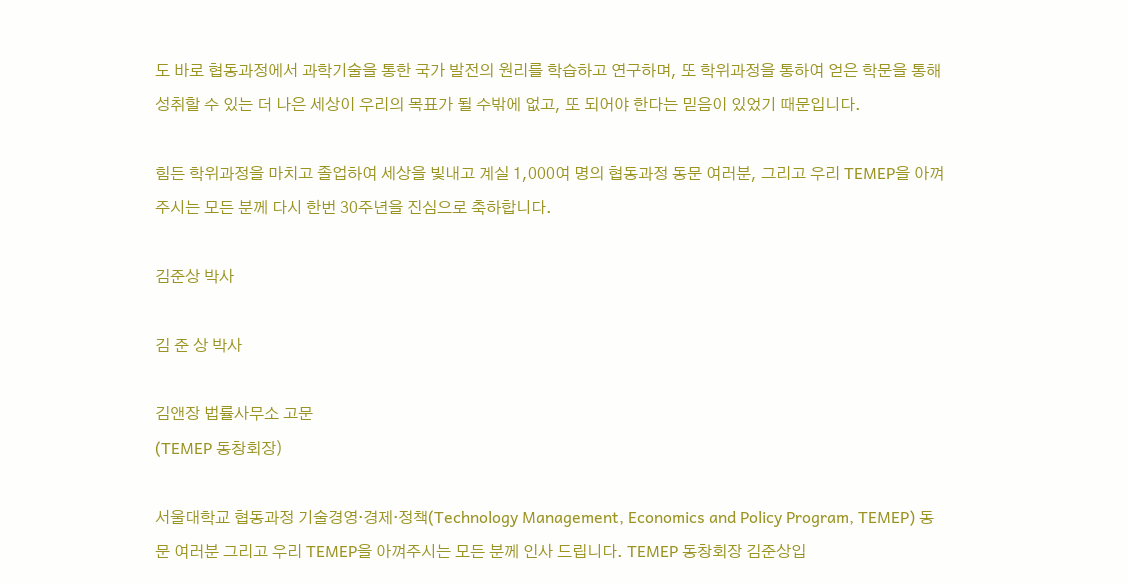도 바로 협동과정에서 과학기술을 통한 국가 발전의 원리를 학습하고 연구하며, 또 학위과정을 통하여 얻은 학문을 통해 성취할 수 있는 더 나은 세상이 우리의 목표가 될 수밖에 없고, 또 되어야 한다는 믿음이 있었기 때문입니다.

힘든 학위과정을 마치고 졸업하여 세상을 빛내고 계실 1,000여 명의 협동과정 동문 여러분, 그리고 우리 TEMEP을 아껴주시는 모든 분께 다시 한번 30주년을 진심으로 축하합니다.

김준상 박사

김 준 상 박사

김앤장 법률사무소 고문
(TEMEP 동창회장)

서울대학교 협동과정 기술경영·경제·정책(Technology Management, Economics and Policy Program, TEMEP) 동문 여러분 그리고 우리 TEMEP을 아껴주시는 모든 분께 인사 드립니다. TEMEP 동창회장 김준상입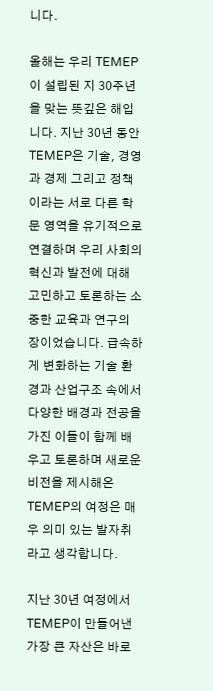니다.

올해는 우리 TEMEP이 설립된 지 30주년을 맞는 뜻깊은 해입니다. 지난 30년 동안 TEMEP은 기술, 경영과 경제 그리고 정책이라는 서로 다른 학문 영역을 유기적으로 연결하며 우리 사회의 혁신과 발전에 대해 고민하고 토론하는 소중한 교육과 연구의 장이었습니다. 급속하게 변화하는 기술 환경과 산업구조 속에서 다양한 배경과 전공을 가진 이들이 함께 배우고 토론하며 새로운 비전을 제시해온 TEMEP의 여정은 매우 의미 있는 발자취라고 생각합니다.

지난 30년 여정에서 TEMEP이 만들어낸 가장 큰 자산은 바로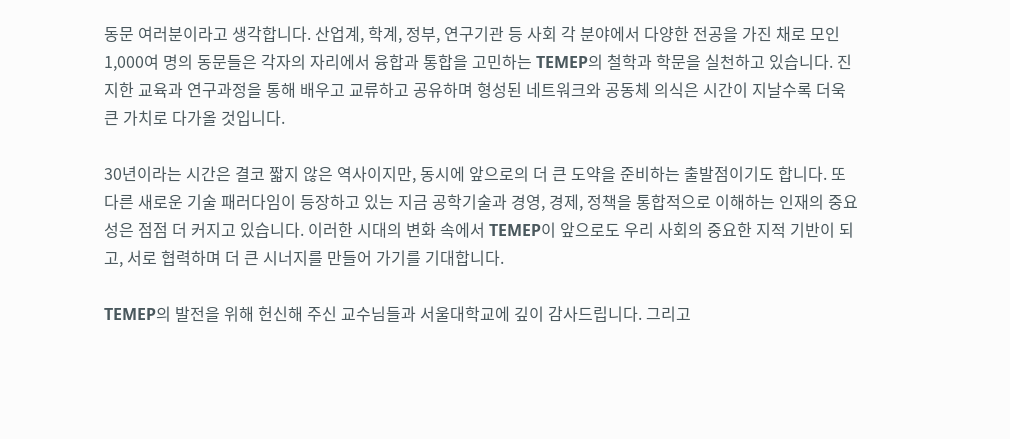동문 여러분이라고 생각합니다. 산업계, 학계, 정부, 연구기관 등 사회 각 분야에서 다양한 전공을 가진 채로 모인 1,000여 명의 동문들은 각자의 자리에서 융합과 통합을 고민하는 TEMEP의 철학과 학문을 실천하고 있습니다. 진지한 교육과 연구과정을 통해 배우고 교류하고 공유하며 형성된 네트워크와 공동체 의식은 시간이 지날수록 더욱 큰 가치로 다가올 것입니다.

30년이라는 시간은 결코 짧지 않은 역사이지만, 동시에 앞으로의 더 큰 도약을 준비하는 출발점이기도 합니다. 또 다른 새로운 기술 패러다임이 등장하고 있는 지금 공학기술과 경영, 경제, 정책을 통합적으로 이해하는 인재의 중요성은 점점 더 커지고 있습니다. 이러한 시대의 변화 속에서 TEMEP이 앞으로도 우리 사회의 중요한 지적 기반이 되고, 서로 협력하며 더 큰 시너지를 만들어 가기를 기대합니다.

TEMEP의 발전을 위해 헌신해 주신 교수님들과 서울대학교에 깊이 감사드립니다. 그리고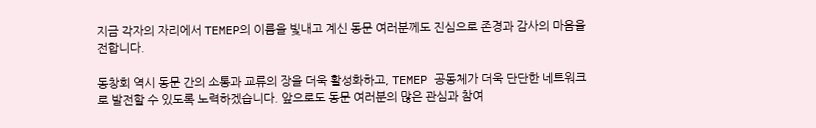지금 각자의 자리에서 TEMEP의 이름을 빛내고 계신 동문 여러분께도 진심으로 존경과 감사의 마음을 전합니다.

동창회 역시 동문 간의 소통과 교류의 장을 더욱 활성화하고, TEMEP 공동체가 더욱 단단한 네트워크로 발전할 수 있도록 노력하겠습니다. 앞으로도 동문 여러분의 많은 관심과 참여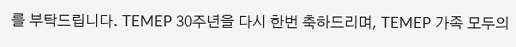를 부탁드립니다. TEMEP 30주년을 다시 한번 축하드리며, TEMEP 가족 모두의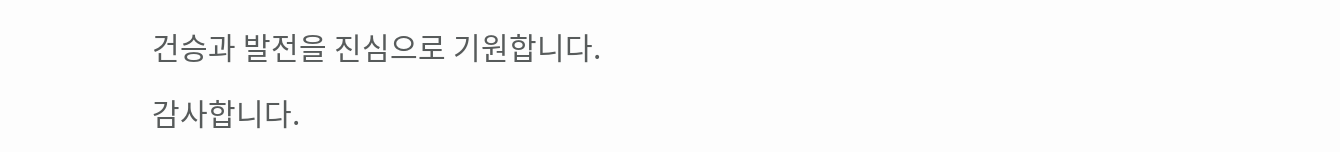건승과 발전을 진심으로 기원합니다.

감사합니다.